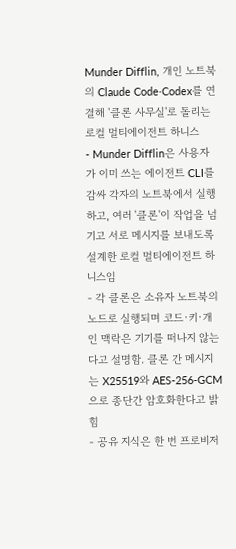Munder Difflin, 개인 노트북의 Claude Code·Codex를 연결해 '클론 사무실'로 돌리는 로컬 멀티에이전트 하니스
- Munder Difflin은 사용자가 이미 쓰는 에이전트 CLI를 감싸 각자의 노트북에서 실행하고, 여러 '클론'이 작업을 넘기고 서로 메시지를 보내도록 설계한 로컬 멀티에이전트 하니스임
- 각 클론은 소유자 노트북의 노드로 실행되며 코드·키·개인 맥락은 기기를 떠나지 않는다고 설명함. 클론 간 메시지는 X25519와 AES-256-GCM으로 종단간 암호화한다고 밝힘
- 공유 지식은 한 번 프로비저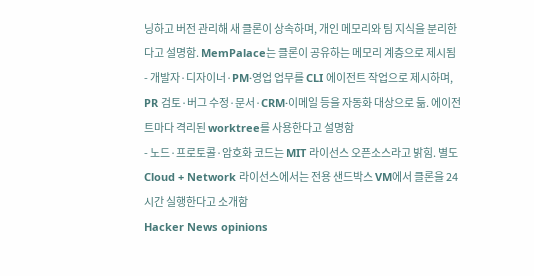닝하고 버전 관리해 새 클론이 상속하며, 개인 메모리와 팀 지식을 분리한다고 설명함. MemPalace는 클론이 공유하는 메모리 계층으로 제시됨
- 개발자·디자이너·PM·영업 업무를 CLI 에이전트 작업으로 제시하며, PR 검토·버그 수정·문서·CRM·이메일 등을 자동화 대상으로 듦. 에이전트마다 격리된 worktree를 사용한다고 설명함
- 노드·프로토콜·암호화 코드는 MIT 라이선스 오픈소스라고 밝힘. 별도 Cloud + Network 라이선스에서는 전용 샌드박스 VM에서 클론을 24시간 실행한다고 소개함
Hacker News opinions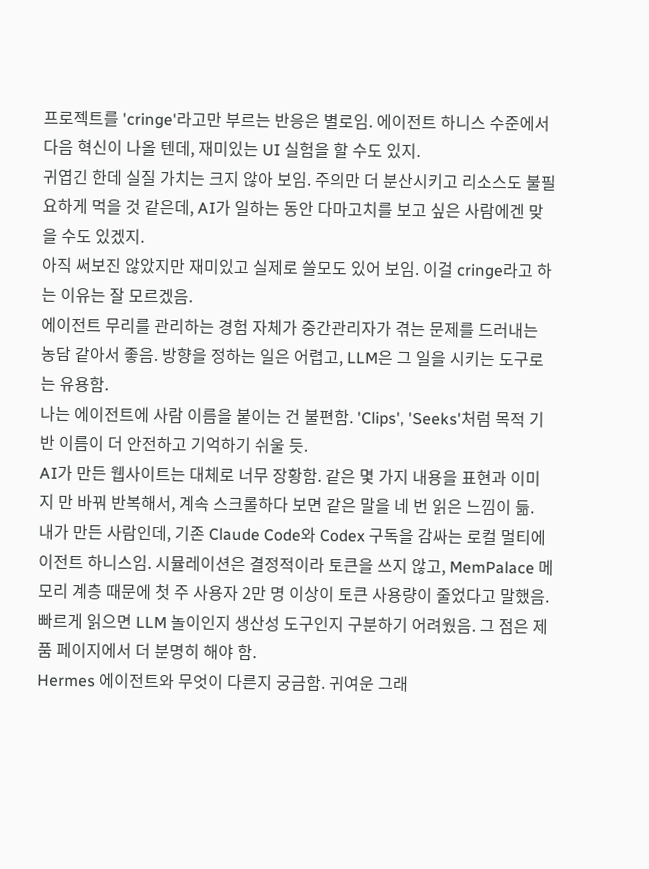프로젝트를 'cringe'라고만 부르는 반응은 별로임. 에이전트 하니스 수준에서 다음 혁신이 나올 텐데, 재미있는 UI 실험을 할 수도 있지.
귀엽긴 한데 실질 가치는 크지 않아 보임. 주의만 더 분산시키고 리소스도 불필요하게 먹을 것 같은데, AI가 일하는 동안 다마고치를 보고 싶은 사람에겐 맞을 수도 있겠지.
아직 써보진 않았지만 재미있고 실제로 쓸모도 있어 보임. 이걸 cringe라고 하는 이유는 잘 모르겠음.
에이전트 무리를 관리하는 경험 자체가 중간관리자가 겪는 문제를 드러내는 농담 같아서 좋음. 방향을 정하는 일은 어렵고, LLM은 그 일을 시키는 도구로는 유용함.
나는 에이전트에 사람 이름을 붙이는 건 불편함. 'Clips', 'Seeks'처럼 목적 기반 이름이 더 안전하고 기억하기 쉬울 듯.
AI가 만든 웹사이트는 대체로 너무 장황함. 같은 몇 가지 내용을 표현과 이미지 만 바꿔 반복해서, 계속 스크롤하다 보면 같은 말을 네 번 읽은 느낌이 듦.
내가 만든 사람인데, 기존 Claude Code와 Codex 구독을 감싸는 로컬 멀티에이전트 하니스임. 시뮬레이션은 결정적이라 토큰을 쓰지 않고, MemPalace 메모리 계층 때문에 첫 주 사용자 2만 명 이상이 토큰 사용량이 줄었다고 말했음.
빠르게 읽으면 LLM 놀이인지 생산성 도구인지 구분하기 어려웠음. 그 점은 제품 페이지에서 더 분명히 해야 함.
Hermes 에이전트와 무엇이 다른지 궁금함. 귀여운 그래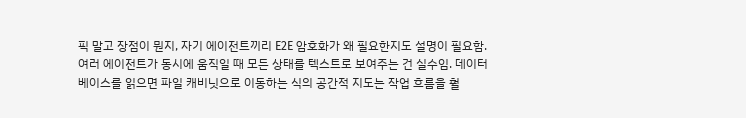픽 말고 장점이 뭔지, 자기 에이전트끼리 E2E 암호화가 왜 필요한지도 설명이 필요함.
여러 에이전트가 동시에 움직일 때 모든 상태를 텍스트로 보여주는 건 실수임. 데이터베이스를 읽으면 파일 캐비닛으로 이동하는 식의 공간적 지도는 작업 흐름을 훨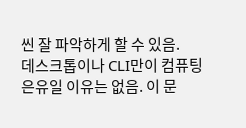씬 잘 파악하게 할 수 있음.
데스크톱이나 CLI만이 컴퓨팅 은유일 이유는 없음. 이 문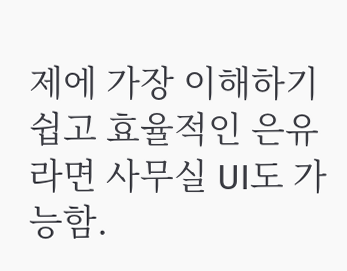제에 가장 이해하기 쉽고 효율적인 은유라면 사무실 UI도 가능함.